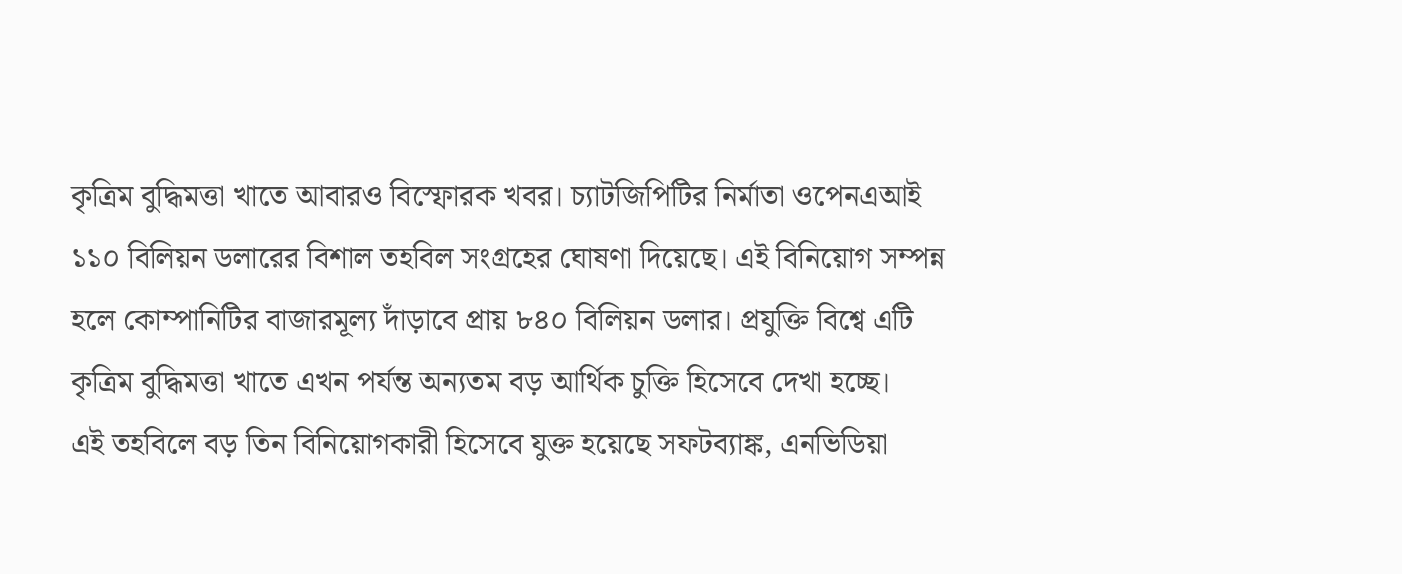কৃত্রিম বুদ্ধিমত্তা খাতে আবারও বিস্ফোরক খবর। চ্যাটজিপিটির নির্মাতা ওপেনএআই ১১০ বিলিয়ন ডলারের বিশাল তহবিল সংগ্রহের ঘোষণা দিয়েছে। এই বিনিয়োগ সম্পন্ন হলে কোম্পানিটির বাজারমূল্য দাঁড়াবে প্রায় ৮৪০ বিলিয়ন ডলার। প্রযুক্তি বিশ্বে এটি কৃত্রিম বুদ্ধিমত্তা খাতে এখন পর্যন্ত অন্যতম বড় আর্থিক চুক্তি হিসেবে দেখা হচ্ছে।
এই তহবিলে বড় তিন বিনিয়োগকারী হিসেবে যুক্ত হয়েছে সফটব্যাঙ্ক, এনভিডিয়া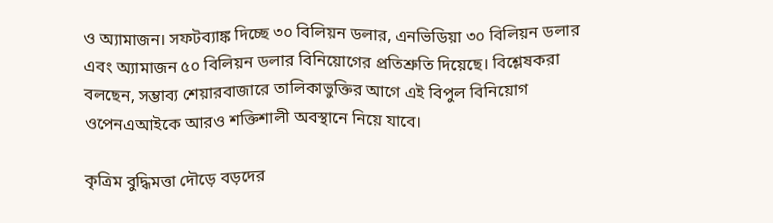ও অ্যামাজন। সফটব্যাঙ্ক দিচ্ছে ৩০ বিলিয়ন ডলার, এনভিডিয়া ৩০ বিলিয়ন ডলার এবং অ্যামাজন ৫০ বিলিয়ন ডলার বিনিয়োগের প্রতিশ্রুতি দিয়েছে। বিশ্লেষকরা বলছেন, সম্ভাব্য শেয়ারবাজারে তালিকাভুক্তির আগে এই বিপুল বিনিয়োগ ওপেনএআইকে আরও শক্তিশালী অবস্থানে নিয়ে যাবে।

কৃত্রিম বুদ্ধিমত্তা দৌড়ে বড়দের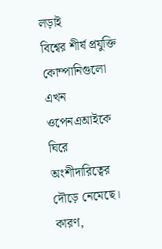লড়াই
বিশ্বের শীর্ষ প্রযুক্তি কোম্পানিগুলো এখন ওপেনএআইকে ঘিরে অংশীদারিত্বের দৌড়ে নেমেছে। কারণ,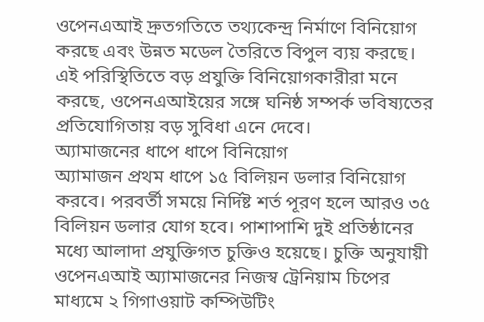ওপেনএআই দ্রুতগতিতে তথ্যকেন্দ্র নির্মাণে বিনিয়োগ করছে এবং উন্নত মডেল তৈরিতে বিপুল ব্যয় করছে। এই পরিস্থিতিতে বড় প্রযুক্তি বিনিয়োগকারীরা মনে করছে, ওপেনএআইয়ের সঙ্গে ঘনিষ্ঠ সম্পর্ক ভবিষ্যতের প্রতিযোগিতায় বড় সুবিধা এনে দেবে।
অ্যামাজনের ধাপে ধাপে বিনিয়োগ
অ্যামাজন প্রথম ধাপে ১৫ বিলিয়ন ডলার বিনিয়োগ করবে। পরবর্তী সময়ে নির্দিষ্ট শর্ত পূরণ হলে আরও ৩৫ বিলিয়ন ডলার যোগ হবে। পাশাপাশি দুই প্রতিষ্ঠানের মধ্যে আলাদা প্রযুক্তিগত চুক্তিও হয়েছে। চুক্তি অনুযায়ী ওপেনএআই অ্যামাজনের নিজস্ব ট্রেনিয়াম চিপের মাধ্যমে ২ গিগাওয়াট কম্পিউটিং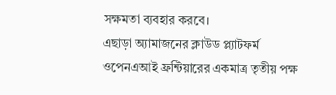সক্ষমতা ব্যবহার করবে।
এছাড়া অ্যামাজনের ক্লাউড প্ল্যাটফর্ম ওপেনএআই ফ্রন্টিয়ারের একমাত্র তৃতীয় পক্ষ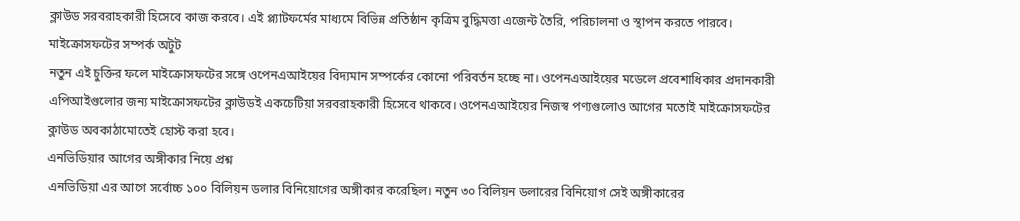ক্লাউড সরবরাহকারী হিসেবে কাজ করবে। এই প্ল্যাটফর্মের মাধ্যমে বিভিন্ন প্রতিষ্ঠান কৃত্রিম বুদ্ধিমত্তা এজেন্ট তৈরি, পরিচালনা ও স্থাপন করতে পারবে।
মাইক্রোসফটের সম্পর্ক অটুট
নতুন এই চুক্তির ফলে মাইক্রোসফটের সঙ্গে ওপেনএআইয়ের বিদ্যমান সম্পর্কের কোনো পরিবর্তন হচ্ছে না। ওপেনএআইয়ের মডেলে প্রবেশাধিকার প্রদানকারী এপিআইগুলোর জন্য মাইক্রোসফটের ক্লাউডই একচেটিয়া সরবরাহকারী হিসেবে থাকবে। ওপেনএআইয়ের নিজস্ব পণ্যগুলোও আগের মতোই মাইক্রোসফটের ক্লাউড অবকাঠামোতেই হোস্ট করা হবে।
এনভিডিয়ার আগের অঙ্গীকার নিয়ে প্রশ্ন
এনভিডিয়া এর আগে সর্বোচ্চ ১০০ বিলিয়ন ডলার বিনিয়োগের অঙ্গীকার করেছিল। নতুন ৩০ বিলিয়ন ডলারের বিনিয়োগ সেই অঙ্গীকারের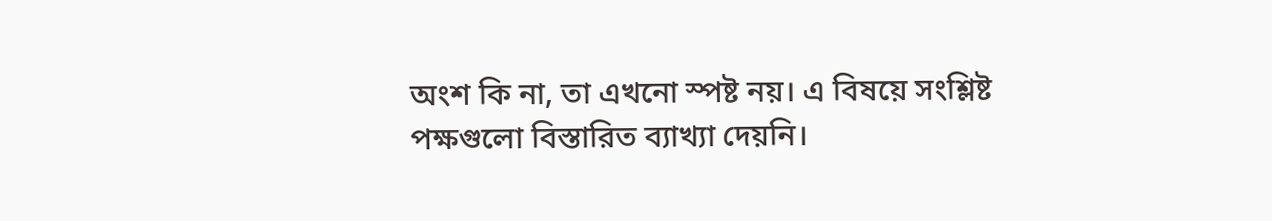অংশ কি না, তা এখনো স্পষ্ট নয়। এ বিষয়ে সংশ্লিষ্ট পক্ষগুলো বিস্তারিত ব্যাখ্যা দেয়নি।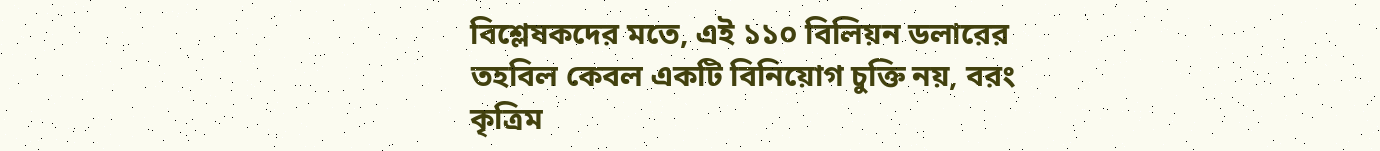বিশ্লেষকদের মতে, এই ১১০ বিলিয়ন ডলারের তহবিল কেবল একটি বিনিয়োগ চুক্তি নয়, বরং কৃত্রিম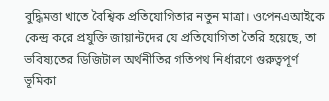বুদ্ধিমত্তা খাতে বৈশ্বিক প্রতিযোগিতার নতুন মাত্রা। ওপেনএআইকে কেন্দ্র করে প্রযুক্তি জায়ান্টদের যে প্রতিযোগিতা তৈরি হয়েছে, তা ভবিষ্যতের ডিজিটাল অর্থনীতির গতিপথ নির্ধারণে গুরুত্বপূর্ণ ভূমিকা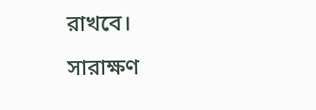রাখবে।
সারাক্ষণ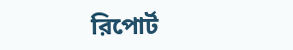রিপোর্ট